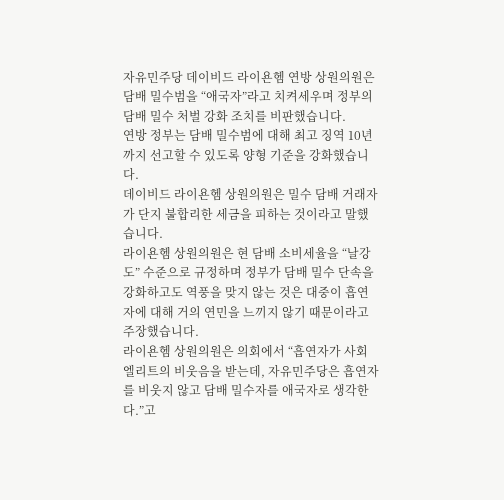자유민주당 데이비드 라이욘헴 연방 상원의원은 담배 밀수범을 “애국자”라고 치켜세우며 정부의 담배 밀수 처벌 강화 조치를 비판했습니다.
연방 정부는 담배 밀수범에 대해 최고 징역 10년까지 선고할 수 있도록 양형 기준을 강화했습니다.
데이비드 라이욘헴 상원의원은 밀수 담배 거래자가 단지 불합리한 세금을 피하는 것이라고 말했습니다.
라이욘헴 상원의원은 현 담배 소비세율을 “날강도” 수준으로 규정하며 정부가 담배 밀수 단속을 강화하고도 역풍을 맞지 않는 것은 대중이 흡연자에 대해 거의 연민을 느끼지 않기 때문이라고 주장했습니다.
라이욘헴 상원의원은 의회에서 “흡연자가 사회 엘리트의 비웃음을 받는데, 자유민주당은 흡연자를 비웃지 않고 담배 밀수자를 애국자로 생각한다.”고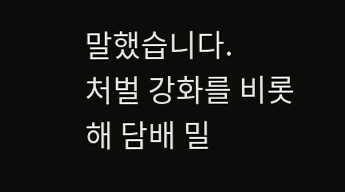말했습니다.
처벌 강화를 비롯해 담배 밀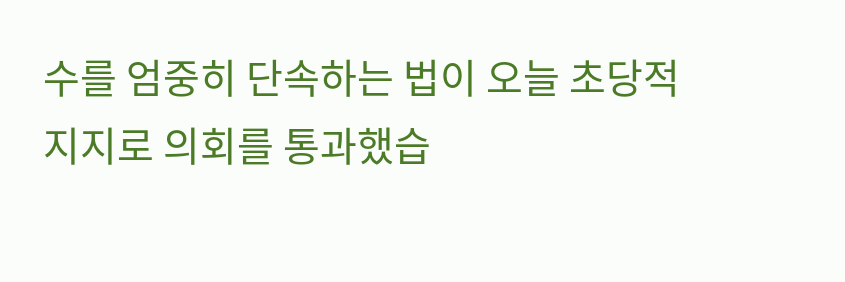수를 엄중히 단속하는 법이 오늘 초당적 지지로 의회를 통과했습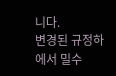니다.
변경된 규정하에서 밀수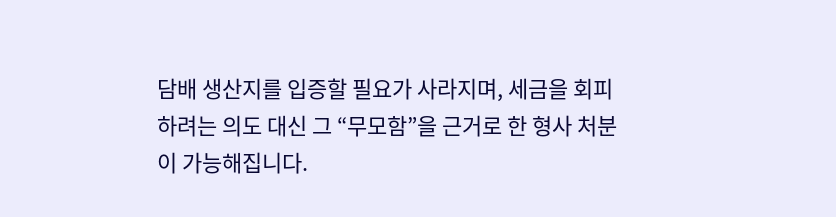담배 생산지를 입증할 필요가 사라지며, 세금을 회피하려는 의도 대신 그 “무모함”을 근거로 한 형사 처분이 가능해집니다.